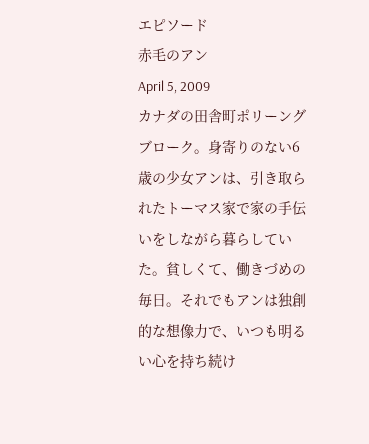エピソード
赤毛のアン
April 5, 2009
カナダの田舎町ポリーングブローク。身寄りのない6歳の少女アンは、引き取られたトーマス家で家の手伝いをしながら暮らしていた。貧しくて、働きづめの毎日。それでもアンは独創的な想像力で、いつも明るい心を持ち続け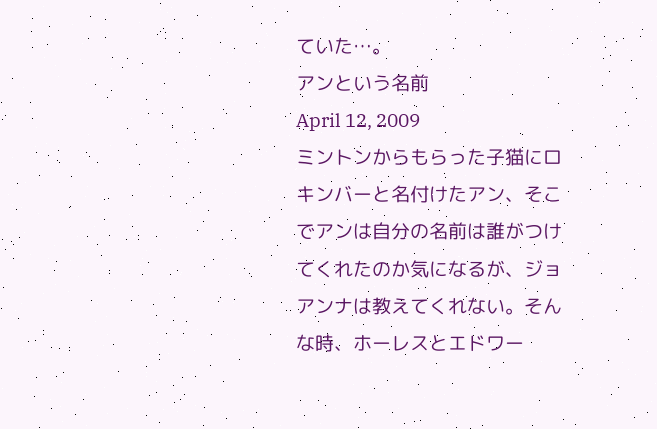ていた…。
アンという名前
April 12, 2009
ミントンからもらった子猫にロキンバーと名付けたアン、そこでアンは自分の名前は誰がつけてくれたのか気になるが、ジョアンナは教えてくれない。そんな時、ホーレスとエドワー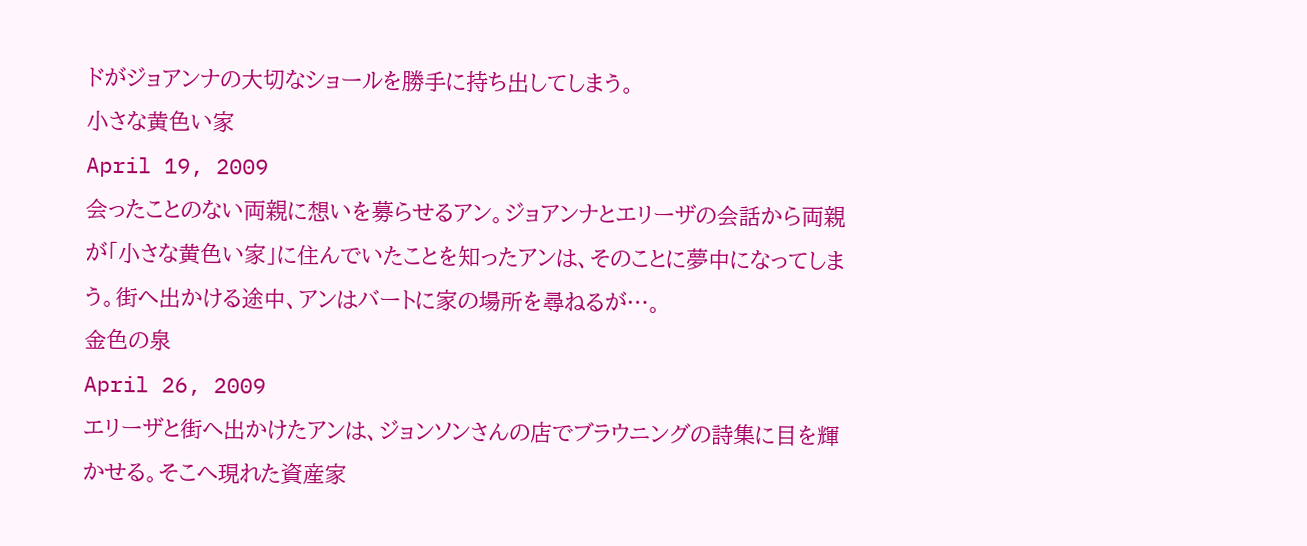ドがジョアンナの大切なショールを勝手に持ち出してしまう。
小さな黄色い家
April 19, 2009
会ったことのない両親に想いを募らせるアン。ジョアンナとエリーザの会話から両親が「小さな黄色い家」に住んでいたことを知ったアンは、そのことに夢中になってしまう。街へ出かける途中、アンはバートに家の場所を尋ねるが…。
金色の泉
April 26, 2009
エリーザと街へ出かけたアンは、ジョンソンさんの店でブラウニングの詩集に目を輝かせる。そこへ現れた資産家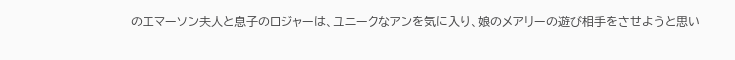のエマーソン夫人と息子のロジャーは、ユニークなアンを気に入り、娘のメアリーの遊び相手をさせようと思い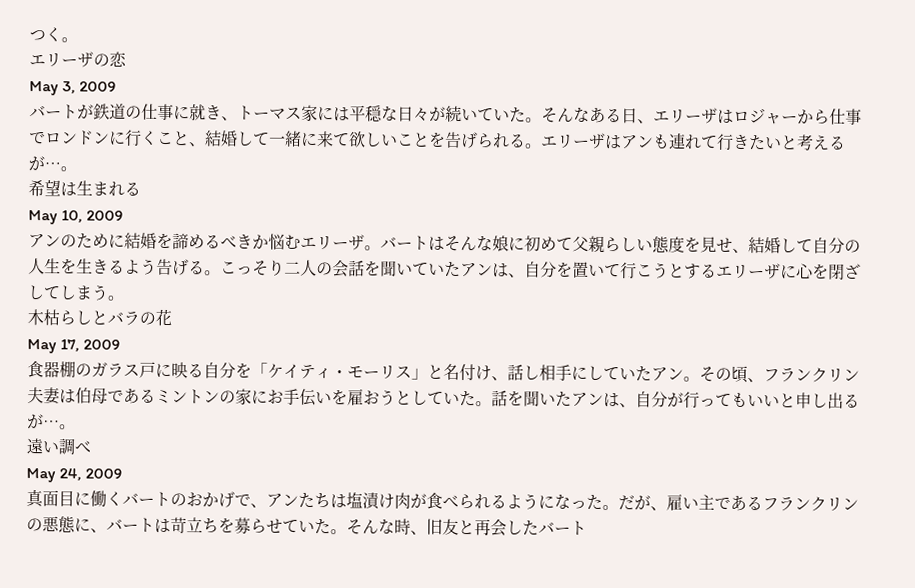つく。
エリーザの恋
May 3, 2009
バートが鉄道の仕事に就き、トーマス家には平穏な日々が続いていた。そんなある日、エリーザはロジャーから仕事でロンドンに行くこと、結婚して一緒に来て欲しいことを告げられる。エリーザはアンも連れて行きたいと考えるが…。
希望は生まれる
May 10, 2009
アンのために結婚を諦めるべきか悩むエリーザ。バートはそんな娘に初めて父親らしい態度を見せ、結婚して自分の人生を生きるよう告げる。こっそり二人の会話を聞いていたアンは、自分を置いて行こうとするエリーザに心を閉ざしてしまう。
木枯らしとバラの花
May 17, 2009
食器棚のガラス戸に映る自分を「ケイティ・モーリス」と名付け、話し相手にしていたアン。その頃、フランクリン夫妻は伯母であるミントンの家にお手伝いを雇おうとしていた。話を聞いたアンは、自分が行ってもいいと申し出るが…。
遠い調べ
May 24, 2009
真面目に働くバートのおかげで、アンたちは塩漬け肉が食べられるようになった。だが、雇い主であるフランクリンの悪態に、バートは苛立ちを募らせていた。そんな時、旧友と再会したバート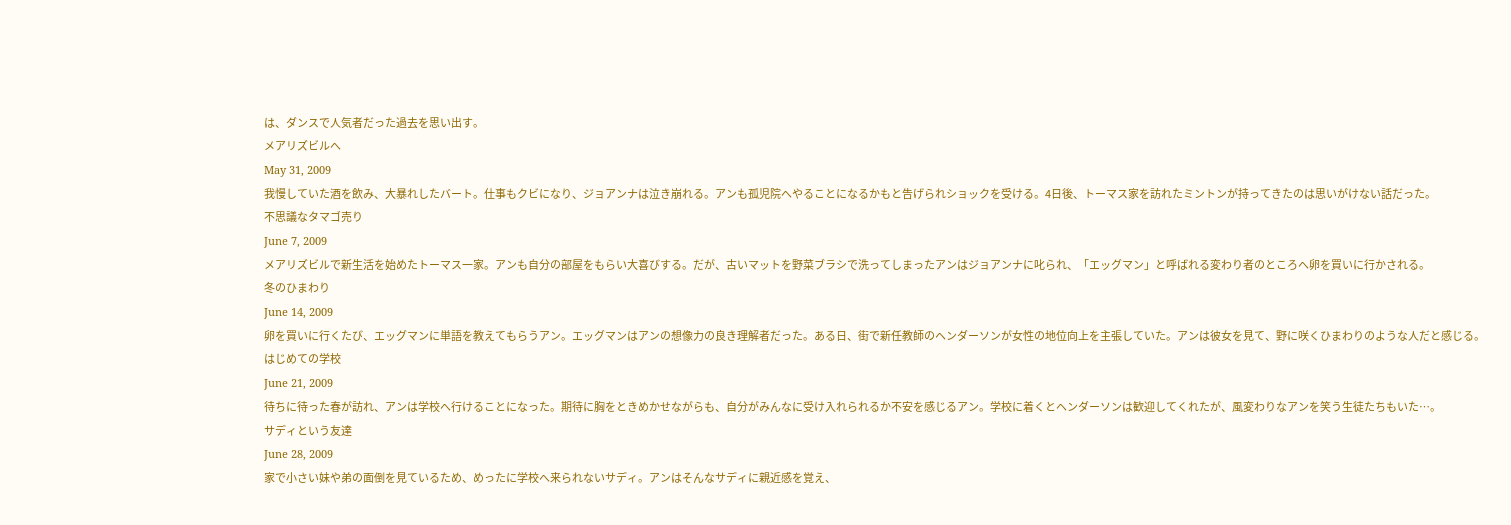は、ダンスで人気者だった過去を思い出す。
メアリズビルへ
May 31, 2009
我慢していた酒を飲み、大暴れしたバート。仕事もクビになり、ジョアンナは泣き崩れる。アンも孤児院へやることになるかもと告げられショックを受ける。4日後、トーマス家を訪れたミントンが持ってきたのは思いがけない話だった。
不思議なタマゴ売り
June 7, 2009
メアリズビルで新生活を始めたトーマス一家。アンも自分の部屋をもらい大喜びする。だが、古いマットを野菜ブラシで洗ってしまったアンはジョアンナに叱られ、「エッグマン」と呼ばれる変わり者のところへ卵を買いに行かされる。
冬のひまわり
June 14, 2009
卵を買いに行くたび、エッグマンに単語を教えてもらうアン。エッグマンはアンの想像力の良き理解者だった。ある日、街で新任教師のヘンダーソンが女性の地位向上を主張していた。アンは彼女を見て、野に咲くひまわりのような人だと感じる。
はじめての学校
June 21, 2009
待ちに待った春が訪れ、アンは学校へ行けることになった。期待に胸をときめかせながらも、自分がみんなに受け入れられるか不安を感じるアン。学校に着くとヘンダーソンは歓迎してくれたが、風変わりなアンを笑う生徒たちもいた…。
サディという友達
June 28, 2009
家で小さい妹や弟の面倒を見ているため、めったに学校へ来られないサディ。アンはそんなサディに親近感を覚え、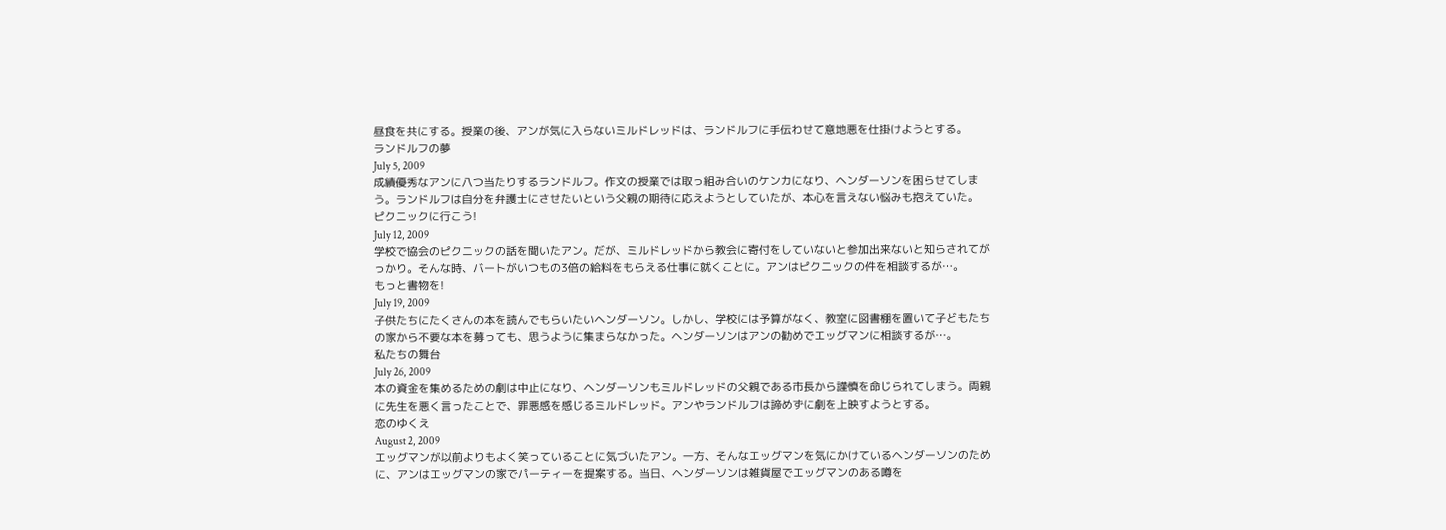昼食を共にする。授業の後、アンが気に入らないミルドレッドは、ランドルフに手伝わせて意地悪を仕掛けようとする。
ランドルフの夢
July 5, 2009
成績優秀なアンに八つ当たりするランドルフ。作文の授業では取っ組み合いのケンカになり、ヘンダーソンを困らせてしまう。ランドルフは自分を弁護士にさせたいという父親の期待に応えようとしていたが、本心を言えない悩みも抱えていた。
ピクニックに行こう!
July 12, 2009
学校で協会のピクニックの話を聞いたアン。だが、ミルドレッドから教会に寄付をしていないと参加出来ないと知らされてがっかり。そんな時、バートがいつもの3倍の給料をもらえる仕事に就くことに。アンはピクニックの件を相談するが…。
もっと書物を!
July 19, 2009
子供たちにたくさんの本を読んでもらいたいヘンダーソン。しかし、学校には予算がなく、教室に図書棚を置いて子どもたちの家から不要な本を募っても、思うように集まらなかった。ヘンダーソンはアンの勧めでエッグマンに相談するが…。
私たちの舞台
July 26, 2009
本の資金を集めるための劇は中止になり、ヘンダーソンもミルドレッドの父親である市長から謹慎を命じられてしまう。両親に先生を悪く言ったことで、罪悪感を感じるミルドレッド。アンやランドルフは諦めずに劇を上映すようとする。
恋のゆくえ
August 2, 2009
エッグマンが以前よりもよく笑っていることに気づいたアン。一方、そんなエッグマンを気にかけているヘンダーソンのために、アンはエッグマンの家でパーティーを提案する。当日、ヘンダーソンは雑貨屋でエッグマンのある噂を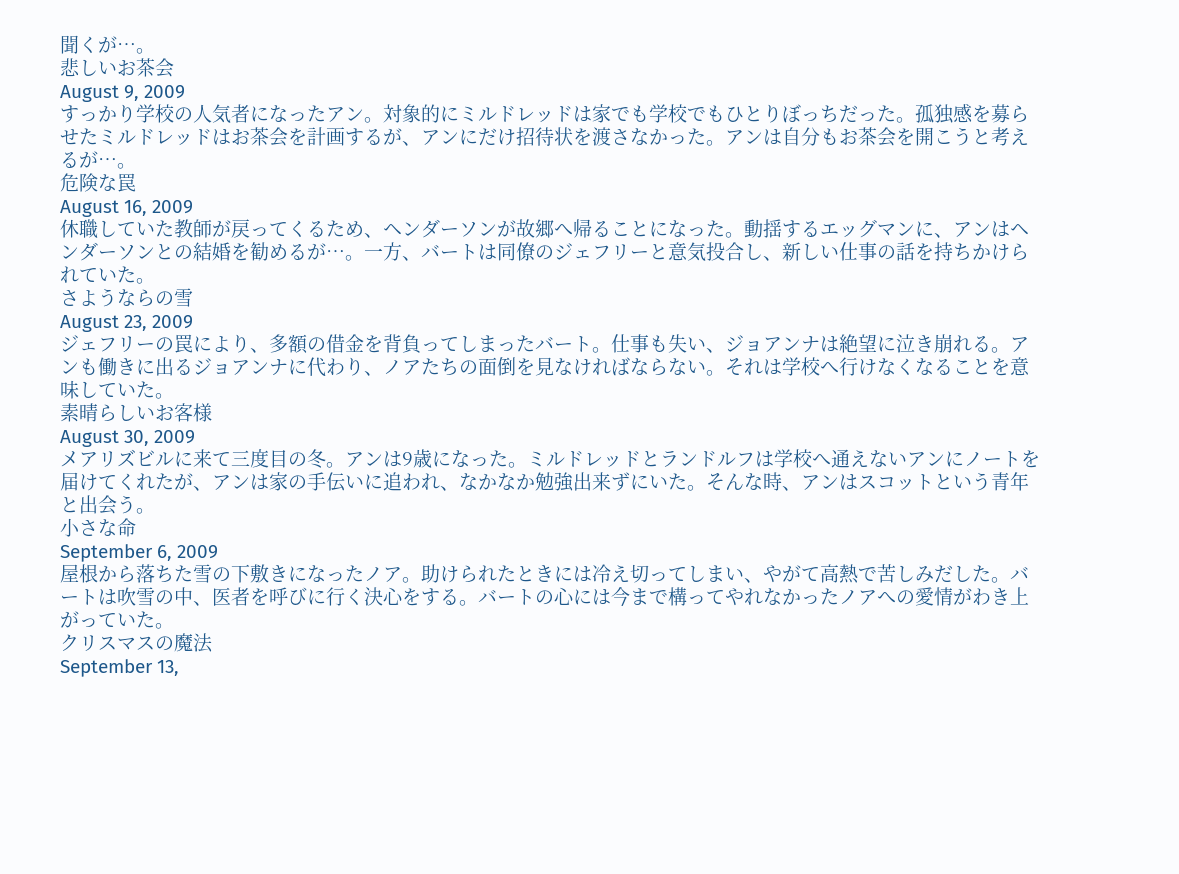聞くが…。
悲しいお茶会
August 9, 2009
すっかり学校の人気者になったアン。対象的にミルドレッドは家でも学校でもひとりぼっちだった。孤独感を募らせたミルドレッドはお茶会を計画するが、アンにだけ招待状を渡さなかった。アンは自分もお茶会を開こうと考えるが…。
危険な罠
August 16, 2009
休職していた教師が戻ってくるため、ヘンダーソンが故郷へ帰ることになった。動揺するエッグマンに、アンはヘンダーソンとの結婚を勧めるが…。一方、バートは同僚のジェフリーと意気投合し、新しい仕事の話を持ちかけられていた。
さようならの雪
August 23, 2009
ジェフリーの罠により、多額の借金を背負ってしまったバート。仕事も失い、ジョアンナは絶望に泣き崩れる。アンも働きに出るジョアンナに代わり、ノアたちの面倒を見なければならない。それは学校へ行けなくなることを意味していた。
素晴らしいお客様
August 30, 2009
メアリズビルに来て三度目の冬。アンは9歳になった。ミルドレッドとランドルフは学校へ通えないアンにノートを届けてくれたが、アンは家の手伝いに追われ、なかなか勉強出来ずにいた。そんな時、アンはスコットという青年と出会う。
小さな命
September 6, 2009
屋根から落ちた雪の下敷きになったノア。助けられたときには冷え切ってしまい、やがて高熱で苦しみだした。バートは吹雪の中、医者を呼びに行く決心をする。バートの心には今まで構ってやれなかったノアへの愛情がわき上がっていた。
クリスマスの魔法
September 13,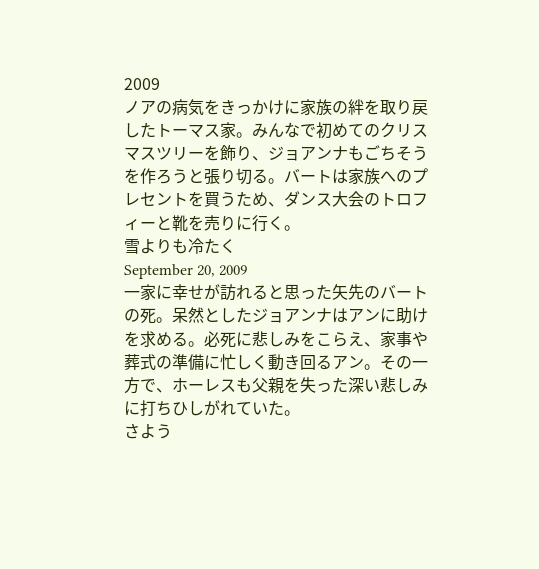2009
ノアの病気をきっかけに家族の絆を取り戻したトーマス家。みんなで初めてのクリスマスツリーを飾り、ジョアンナもごちそうを作ろうと張り切る。バートは家族へのプレセントを買うため、ダンス大会のトロフィーと靴を売りに行く。
雪よりも冷たく
September 20, 2009
一家に幸せが訪れると思った矢先のバートの死。呆然としたジョアンナはアンに助けを求める。必死に悲しみをこらえ、家事や葬式の準備に忙しく動き回るアン。その一方で、ホーレスも父親を失った深い悲しみに打ちひしがれていた。
さよう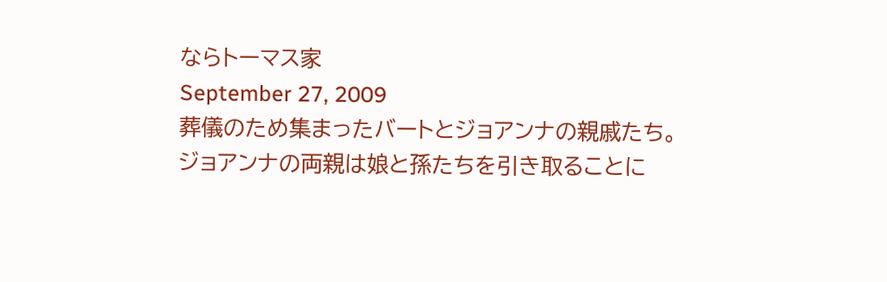ならトーマス家
September 27, 2009
葬儀のため集まったバートとジョアンナの親戚たち。ジョアンナの両親は娘と孫たちを引き取ることに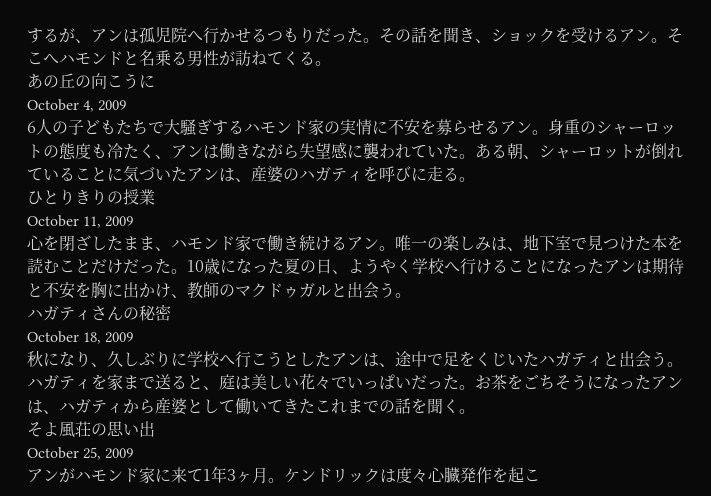するが、アンは孤児院へ行かせるつもりだった。その話を聞き、ショックを受けるアン。そこへハモンドと名乗る男性が訪ねてくる。
あの丘の向こうに
October 4, 2009
6人の子どもたちで大騒ぎするハモンド家の実情に不安を募らせるアン。身重のシャーロットの態度も冷たく、アンは働きながら失望感に襲われていた。ある朝、シャーロットが倒れていることに気づいたアンは、産婆のハガティを呼びに走る。
ひとりきりの授業
October 11, 2009
心を閉ざしたまま、ハモンド家で働き続けるアン。唯一の楽しみは、地下室で見つけた本を読むことだけだった。10歳になった夏の日、ようやく学校へ行けることになったアンは期待と不安を胸に出かけ、教師のマクドゥガルと出会う。
ハガティさんの秘密
October 18, 2009
秋になり、久しぶりに学校へ行こうとしたアンは、途中で足をくじいたハガティと出会う。ハガティを家まで送ると、庭は美しい花々でいっぱいだった。お茶をごちそうになったアンは、ハガティから産婆として働いてきたこれまでの話を聞く。
そよ風荘の思い出
October 25, 2009
アンがハモンド家に来て1年3ヶ月。ケンドリックは度々心臓発作を起こ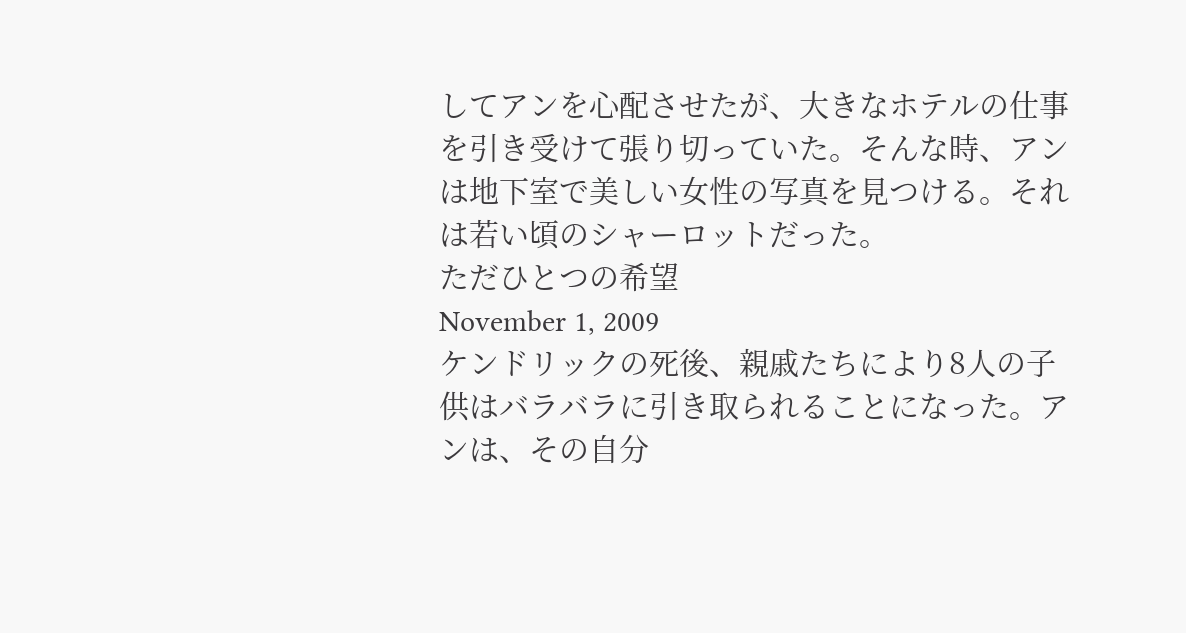してアンを心配させたが、大きなホテルの仕事を引き受けて張り切っていた。そんな時、アンは地下室で美しい女性の写真を見つける。それは若い頃のシャーロットだった。
ただひとつの希望
November 1, 2009
ケンドリックの死後、親戚たちにより8人の子供はバラバラに引き取られることになった。アンは、その自分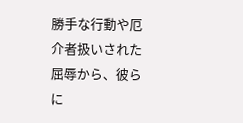勝手な行動や厄介者扱いされた屈辱から、彼らに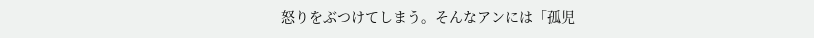怒りをぶつけてしまう。そんなアンには「孤児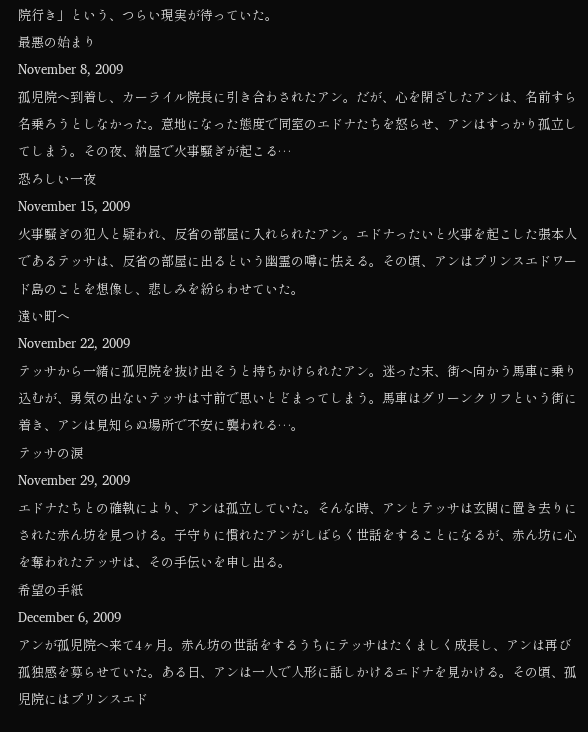院行き」という、つらい現実が待っていた。
最悪の始まり
November 8, 2009
孤児院へ到着し、カーライル院長に引き合わされたアン。だが、心を閉ざしたアンは、名前すら名乗ろうとしなかった。意地になった態度で同室のエドナたちを怒らせ、アンはすっかり孤立してしまう。その夜、納屋で火事騒ぎが起こる…
恐ろしい一夜
November 15, 2009
火事騒ぎの犯人と疑われ、反省の部屋に入れられたアン。エドナったいと火事を起こした張本人であるテッサは、反省の部屋に出るという幽霊の噂に怯える。その頃、アンはプリンスエドワード島のことを想像し、悲しみを紛らわせていた。
遠い町へ
November 22, 2009
テッサから一緒に孤児院を抜け出そうと持ちかけられたアン。迷った末、街へ向かう馬車に乗り込むが、勇気の出ないテッサは寸前で思いとどまってしまう。馬車はグリーンクリフという街に着き、アンは見知らぬ場所で不安に襲われる…。
テッサの涙
November 29, 2009
エドナたちとの確執により、アンは孤立していた。そんな時、アンとテッサは玄関に置き去りにされた赤ん坊を見つける。子守りに慣れたアンがしばらく世話をすることになるが、赤ん坊に心を奪われたテッサは、その手伝いを申し出る。
希望の手紙
December 6, 2009
アンが孤児院へ来て4ヶ月。赤ん坊の世話をするうちにテッサはたくましく成長し、アンは再び孤独感を募らせていた。ある日、アンは一人で人形に話しかけるエドナを見かける。その頃、孤児院にはプリンスエド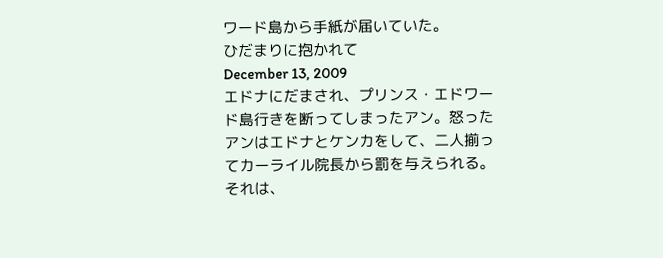ワード島から手紙が届いていた。
ひだまりに抱かれて
December 13, 2009
エドナにだまされ、プリンス・エドワード島行きを断ってしまったアン。怒ったアンはエドナとケンカをして、二人揃ってカーライル院長から罰を与えられる。それは、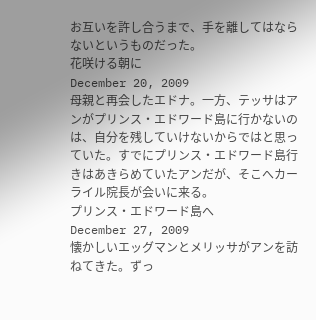お互いを許し合うまで、手を離してはならないというものだった。
花咲ける朝に
December 20, 2009
母親と再会したエドナ。一方、テッサはアンがプリンス・エドワード島に行かないのは、自分を残していけないからではと思っていた。すでにプリンス・エドワード島行きはあきらめていたアンだが、そこへカーライル院長が会いに来る。
プリンス・エドワード島へ
December 27, 2009
懐かしいエッグマンとメリッサがアンを訪ねてきた。ずっ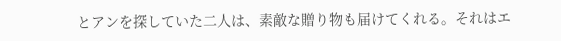とアンを探していた二人は、素敵な贈り物も届けてくれる。それはエ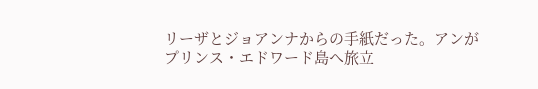リーザとジョアンナからの手紙だった。アンがプリンス・エドワード島へ旅立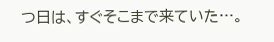つ日は、すぐそこまで来ていた…。